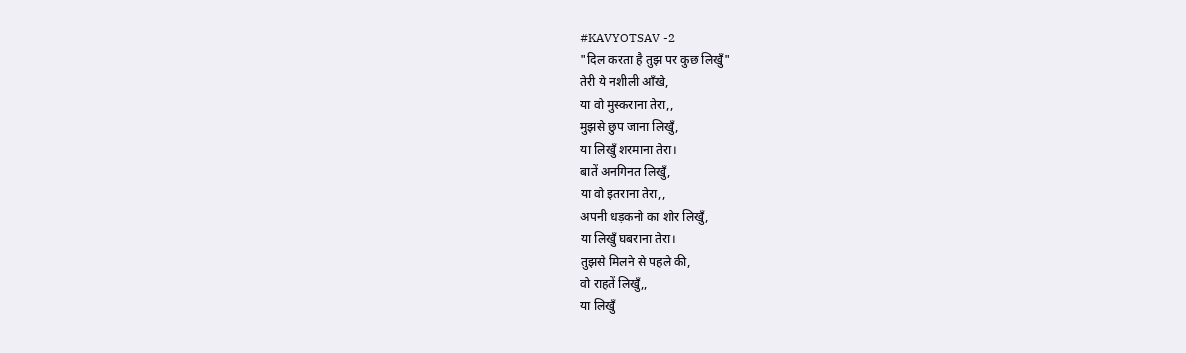#KAVYOTSAV -2
"दिल करता है तुझ पर कुछ लिखुँ"
तेरी ये नशीली आँखे,
या वो मुस्कराना तेरा,,
मुझसे छुप जाना लिखुँ,
या लिखुँ शरमाना तेरा।
बातें अनगिनत लिखुँ,
या वो इतराना तेरा,,
अपनी धड़कनो का शोर लिखुँ,
या लिखुँ घबराना तेरा।
तुझसे मिलने से पहले की,
वो राहतें लिखुँ,,
या लिखुँ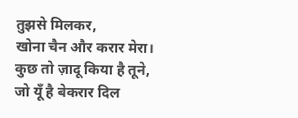तुझसे मिलकर,
खोना चैन और करार मेरा।
कुछ तो ज़ादू किया है तूने,
जो यूँ है बेकरार दिल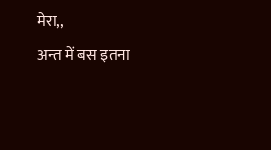मेरा,,
अन्त में बस इतना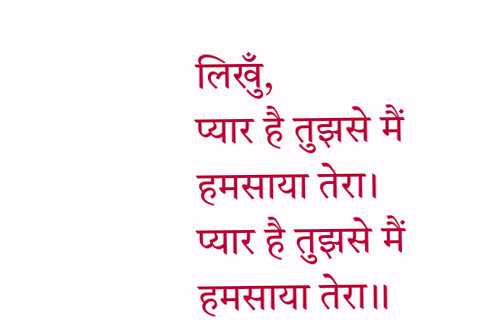लिखुँ,
प्यार है तुझसे मैं हमसाया तेरा।
प्यार है तुझसे मैं हमसाया तेरा।।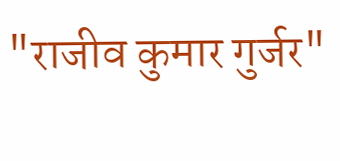"राजीव कुमार गुर्जर"